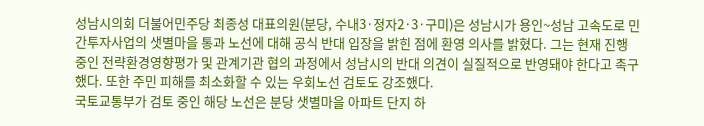성남시의회 더불어민주당 최종성 대표의원(분당, 수내3·정자2·3·구미)은 성남시가 용인~성남 고속도로 민간투자사업의 샛별마을 통과 노선에 대해 공식 반대 입장을 밝힌 점에 환영 의사를 밝혔다. 그는 현재 진행 중인 전략환경영향평가 및 관계기관 협의 과정에서 성남시의 반대 의견이 실질적으로 반영돼야 한다고 촉구했다. 또한 주민 피해를 최소화할 수 있는 우회노선 검토도 강조했다.
국토교통부가 검토 중인 해당 노선은 분당 샛별마을 아파트 단지 하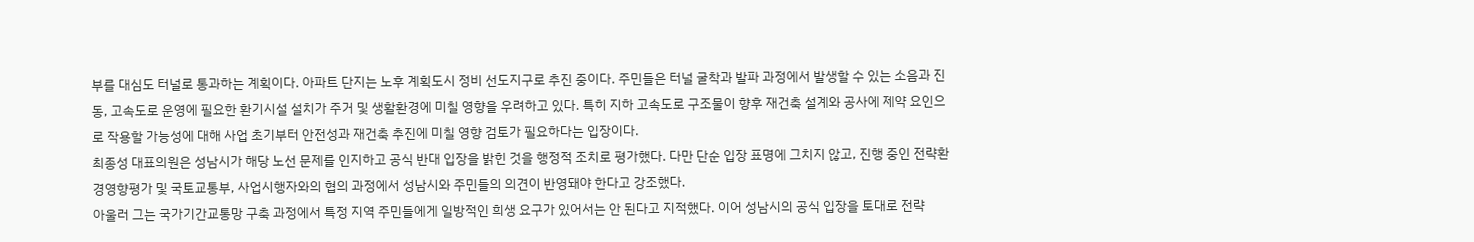부를 대심도 터널로 통과하는 계획이다. 아파트 단지는 노후 계획도시 정비 선도지구로 추진 중이다. 주민들은 터널 굴착과 발파 과정에서 발생할 수 있는 소음과 진동, 고속도로 운영에 필요한 환기시설 설치가 주거 및 생활환경에 미칠 영향을 우려하고 있다. 특히 지하 고속도로 구조물이 향후 재건축 설계와 공사에 제약 요인으로 작용할 가능성에 대해 사업 초기부터 안전성과 재건축 추진에 미칠 영향 검토가 필요하다는 입장이다.
최종성 대표의원은 성남시가 해당 노선 문제를 인지하고 공식 반대 입장을 밝힌 것을 행정적 조치로 평가했다. 다만 단순 입장 표명에 그치지 않고, 진행 중인 전략환경영향평가 및 국토교통부, 사업시행자와의 협의 과정에서 성남시와 주민들의 의견이 반영돼야 한다고 강조했다.
아울러 그는 국가기간교통망 구축 과정에서 특정 지역 주민들에게 일방적인 희생 요구가 있어서는 안 된다고 지적했다. 이어 성남시의 공식 입장을 토대로 전략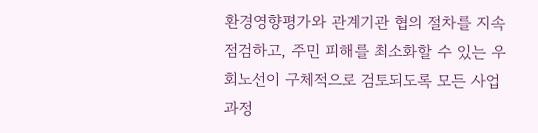환경영향평가와 관계기관 협의 절차를 지속 점검하고, 주민 피해를 최소화할 수 있는 우회노선이 구체적으로 검토되도록 모든 사업 과정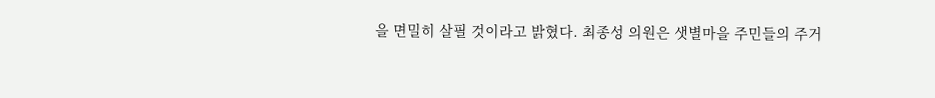을 면밀히 살필 것이라고 밝혔다. 최종성 의원은 샛별마을 주민들의 주거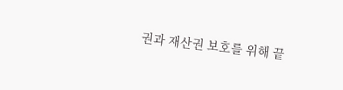권과 재산권 보호를 위해 끝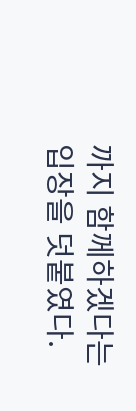까지 함께하겠다는 입장을 덧붙였다.